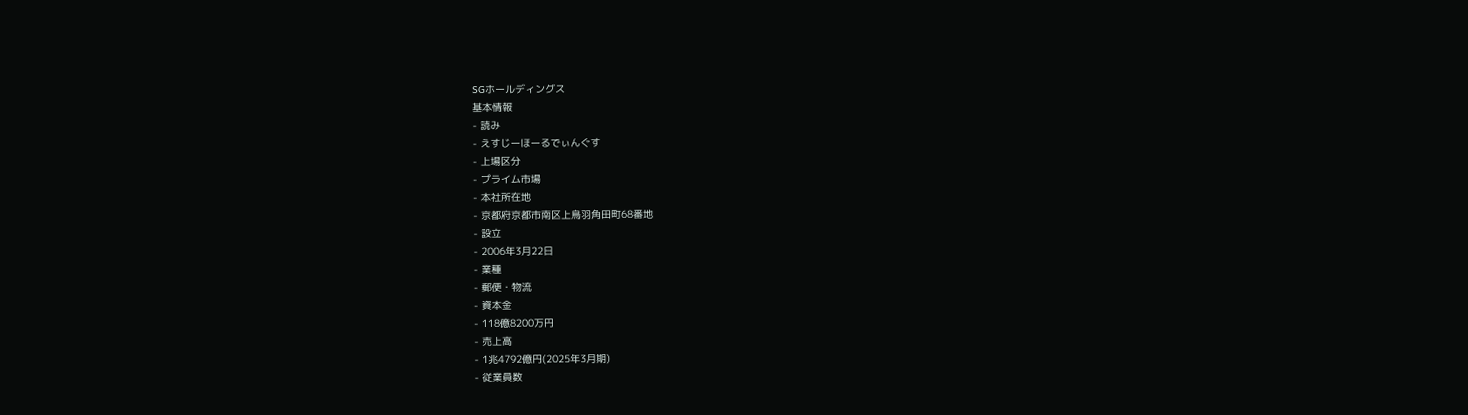SGホールディングス
基本情報
- 読み
- えすじーほーるでぃんぐす
- 上場区分
- プライム市場
- 本社所在地
- 京都府京都市南区上鳥羽角田町68番地
- 設立
- 2006年3月22日
- 業種
- 郵便・物流
- 資本金
- 118億8200万円
- 売上高
- 1兆4792億円(2025年3月期)
- 従業員数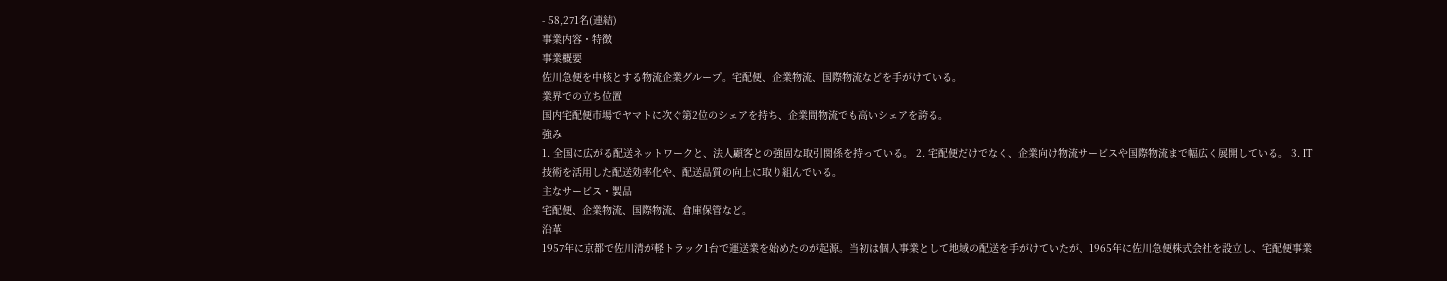- 58,271名(連結)
事業内容・特徴
事業概要
佐川急便を中核とする物流企業グループ。宅配便、企業物流、国際物流などを手がけている。
業界での立ち位置
国内宅配便市場でヤマトに次ぐ第2位のシェアを持ち、企業間物流でも高いシェアを誇る。
強み
1. 全国に広がる配送ネットワークと、法人顧客との強固な取引関係を持っている。 2. 宅配便だけでなく、企業向け物流サービスや国際物流まで幅広く展開している。 3. IT技術を活用した配送効率化や、配送品質の向上に取り組んでいる。
主なサービス・製品
宅配便、企業物流、国際物流、倉庫保管など。
沿革
1957年に京都で佐川清が軽トラック1台で運送業を始めたのが起源。当初は個人事業として地域の配送を手がけていたが、1965年に佐川急便株式会社を設立し、宅配便事業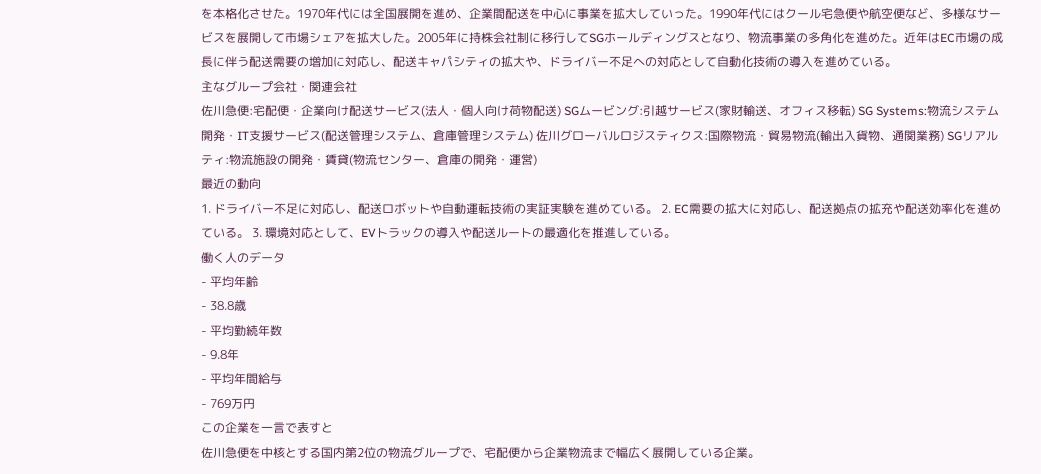を本格化させた。1970年代には全国展開を進め、企業間配送を中心に事業を拡大していった。1990年代にはクール宅急便や航空便など、多様なサービスを展開して市場シェアを拡大した。2005年に持株会社制に移行してSGホールディングスとなり、物流事業の多角化を進めた。近年はEC市場の成長に伴う配送需要の増加に対応し、配送キャパシティの拡大や、ドライバー不足への対応として自動化技術の導入を進めている。
主なグループ会社・関連会社
佐川急便:宅配便・企業向け配送サービス(法人・個人向け荷物配送) SGムービング:引越サービス(家財輸送、オフィス移転) SG Systems:物流システム開発・IT支援サービス(配送管理システム、倉庫管理システム) 佐川グローバルロジスティクス:国際物流・貿易物流(輸出入貨物、通関業務) SGリアルティ:物流施設の開発・賃貸(物流センター、倉庫の開発・運営)
最近の動向
1. ドライバー不足に対応し、配送ロボットや自動運転技術の実証実験を進めている。 2. EC需要の拡大に対応し、配送拠点の拡充や配送効率化を進めている。 3. 環境対応として、EVトラックの導入や配送ルートの最適化を推進している。
働く人のデータ
- 平均年齢
- 38.8歳
- 平均勤続年数
- 9.8年
- 平均年間給与
- 769万円
この企業を一言で表すと
佐川急便を中核とする国内第2位の物流グループで、宅配便から企業物流まで幅広く展開している企業。